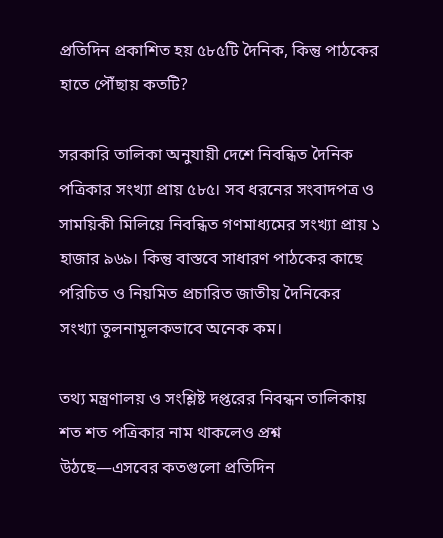প্রতিদিন প্রকাশিত হয় ৫৮৫টি দৈনিক, কিন্তু পাঠকের হাতে পৌঁছায় কতটি?

সরকারি তালিকা অনুযায়ী দেশে নিবন্ধিত দৈনিক পত্রিকার সংখ্যা প্রায় ৫৮৫। সব ধরনের সংবাদপত্র ও সাময়িকী মিলিয়ে নিবন্ধিত গণমাধ্যমের সংখ্যা প্রায় ১ হাজার ৯৬৯। কিন্তু বাস্তবে সাধারণ পাঠকের কাছে পরিচিত ও নিয়মিত প্রচারিত জাতীয় দৈনিকের সংখ্যা তুলনামূলকভাবে অনেক কম।

তথ্য মন্ত্রণালয় ও সংশ্লিষ্ট দপ্তরের নিবন্ধন তালিকায় শত শত পত্রিকার নাম থাকলেও প্রশ্ন উঠছে—এসবের কতগুলো প্রতিদিন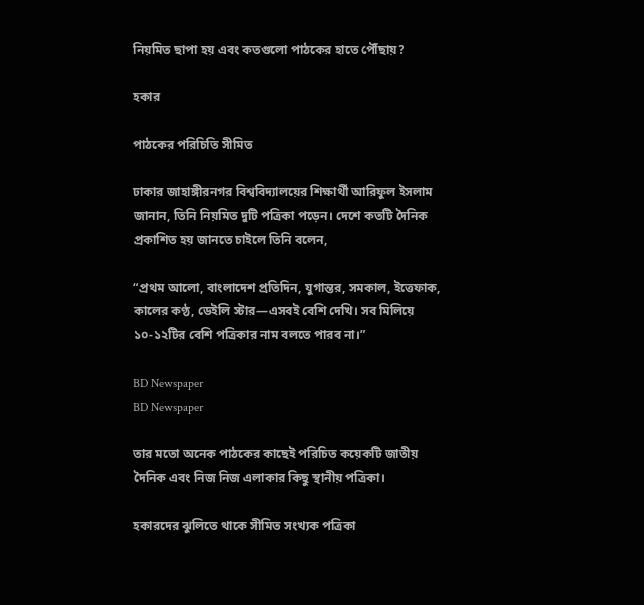নিয়মিত ছাপা হয় এবং কতগুলো পাঠকের হাতে পৌঁছায়?

হকার

পাঠকের পরিচিতি সীমিত

ঢাকার জাহাঙ্গীরনগর বিশ্ববিদ্যালয়ের শিক্ষার্থী আরিফুল ইসলাম জানান, তিনি নিয়মিত দুটি পত্রিকা পড়েন। দেশে কতটি দৈনিক প্রকাশিত হয় জানতে চাইলে তিনি বলেন,

“প্রথম আলো, বাংলাদেশ প্রতিদিন, যুগান্তর, সমকাল, ইত্তেফাক, কালের কণ্ঠ, ডেইলি স্টার—এসবই বেশি দেখি। সব মিলিয়ে ১০-১২টির বেশি পত্রিকার নাম বলতে পারব না।”

BD Newspaper
BD Newspaper

তার মতো অনেক পাঠকের কাছেই পরিচিত কয়েকটি জাতীয় দৈনিক এবং নিজ নিজ এলাকার কিছু স্থানীয় পত্রিকা।

হকারদের ঝুলিতে থাকে সীমিত সংখ্যক পত্রিকা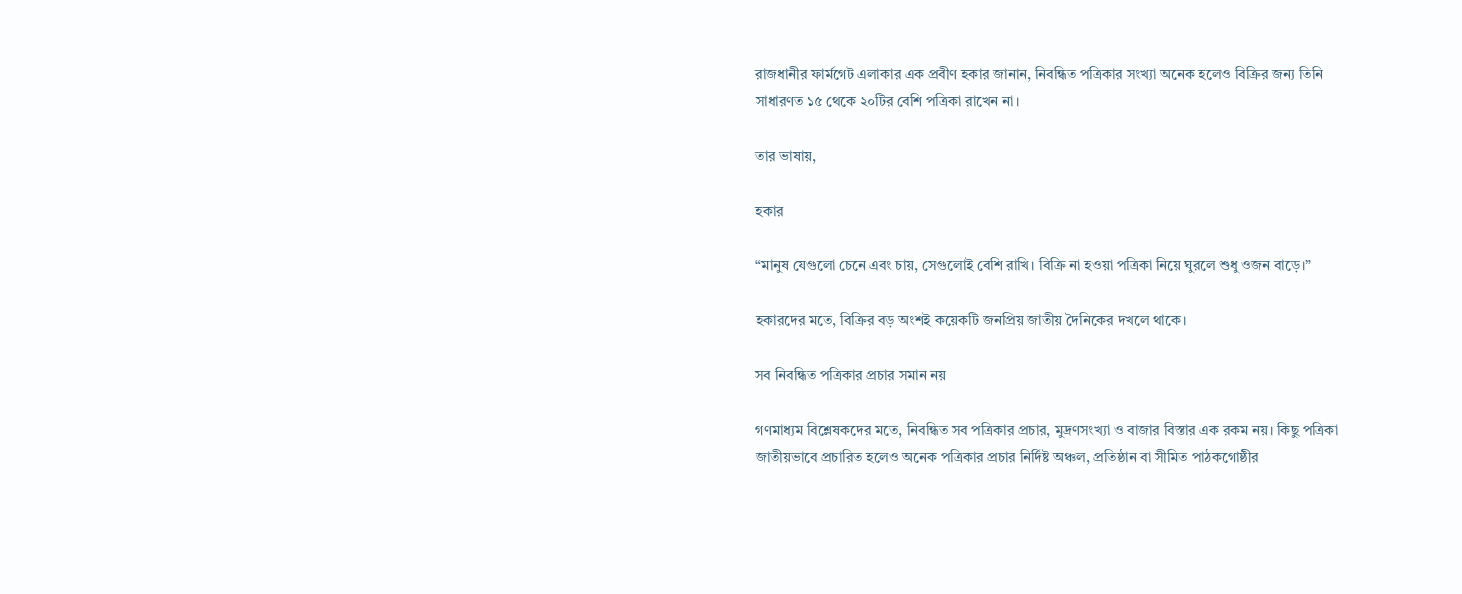রাজধানীর ফার্মগেট এলাকার এক প্রবীণ হকার জানান, নিবন্ধিত পত্রিকার সংখ্যা অনেক হলেও বিক্রির জন্য তিনি সাধারণত ১৫ থেকে ২০টির বেশি পত্রিকা রাখেন না।

তার ভাষায়,

হকার

“মানুষ যেগুলো চেনে এবং চায়, সেগুলোই বেশি রাখি। বিক্রি না হওয়া পত্রিকা নিয়ে ঘুরলে শুধু ওজন বাড়ে।”

হকারদের মতে, বিক্রির বড় অংশই কয়েকটি জনপ্রিয় জাতীয় দৈনিকের দখলে থাকে।

সব নিবন্ধিত পত্রিকার প্রচার সমান নয়

গণমাধ্যম বিশ্লেষকদের মতে, নিবন্ধিত সব পত্রিকার প্রচার, মুদ্রণসংখ্যা ও বাজার বিস্তার এক রকম নয়। কিছু পত্রিকা জাতীয়ভাবে প্রচারিত হলেও অনেক পত্রিকার প্রচার নির্দিষ্ট অঞ্চল, প্রতিষ্ঠান বা সীমিত পাঠকগোষ্ঠীর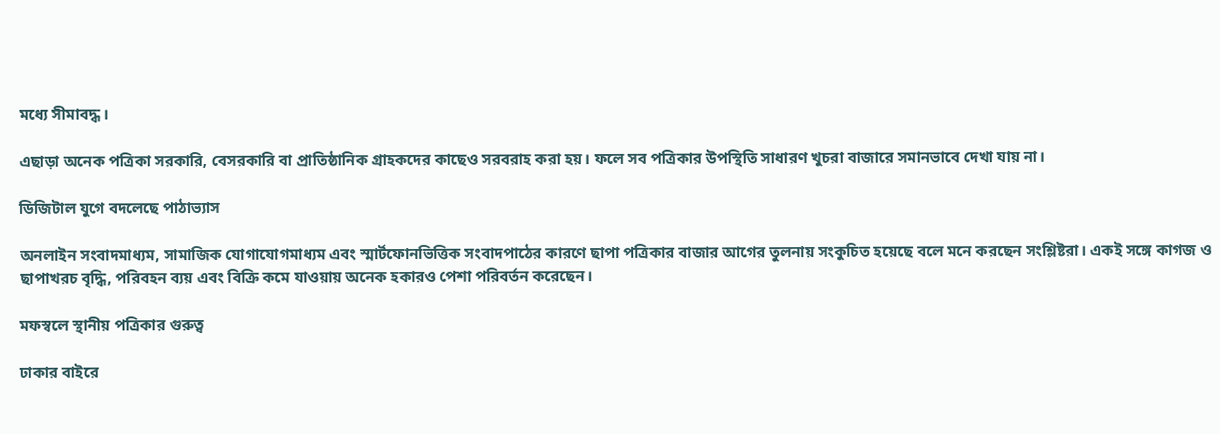মধ্যে সীমাবদ্ধ।

এছাড়া অনেক পত্রিকা সরকারি, বেসরকারি বা প্রাতিষ্ঠানিক গ্রাহকদের কাছেও সরবরাহ করা হয়। ফলে সব পত্রিকার উপস্থিতি সাধারণ খুচরা বাজারে সমানভাবে দেখা যায় না।

ডিজিটাল যুগে বদলেছে পাঠাভ্যাস

অনলাইন সংবাদমাধ্যম, সামাজিক যোগাযোগমাধ্যম এবং স্মার্টফোনভিত্তিক সংবাদপাঠের কারণে ছাপা পত্রিকার বাজার আগের তুলনায় সংকুচিত হয়েছে বলে মনে করছেন সংশ্লিষ্টরা। একই সঙ্গে কাগজ ও ছাপাখরচ বৃদ্ধি, পরিবহন ব্যয় এবং বিক্রি কমে যাওয়ায় অনেক হকারও পেশা পরিবর্তন করেছেন।

মফস্বলে স্থানীয় পত্রিকার গুরুত্ব

ঢাকার বাইরে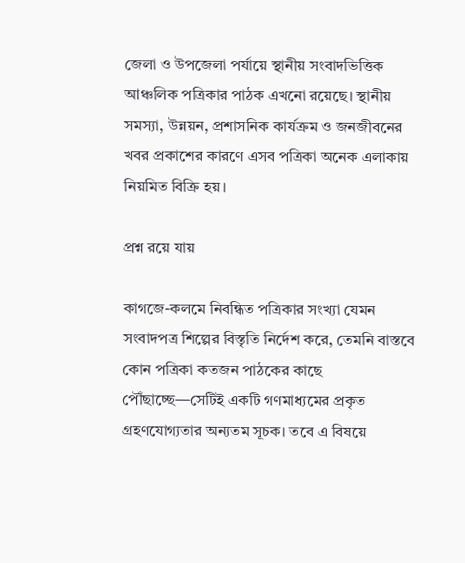জেলা ও উপজেলা পর্যায়ে স্থানীয় সংবাদভিত্তিক আঞ্চলিক পত্রিকার পাঠক এখনো রয়েছে। স্থানীয় সমস্যা, উন্নয়ন, প্রশাসনিক কার্যক্রম ও জনজীবনের খবর প্রকাশের কারণে এসব পত্রিকা অনেক এলাকায় নিয়মিত বিক্রি হয়।

প্রশ্ন রয়ে যায়

কাগজে-কলমে নিবন্ধিত পত্রিকার সংখ্যা যেমন সংবাদপত্র শিল্পের বিস্তৃতি নির্দেশ করে, তেমনি বাস্তবে কোন পত্রিকা কতজন পাঠকের কাছে পৌঁছাচ্ছে—সেটিই একটি গণমাধ্যমের প্রকৃত গ্রহণযোগ্যতার অন্যতম সূচক। তবে এ বিষয়ে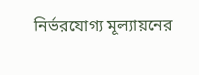নির্ভরযোগ্য মূল্যায়নের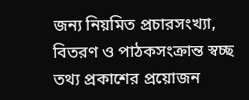জন্য নিয়মিত প্রচারসংখ্যা, বিতরণ ও পাঠকসংক্রান্ত স্বচ্ছ তথ্য প্রকাশের প্রয়োজন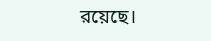রয়েছে।